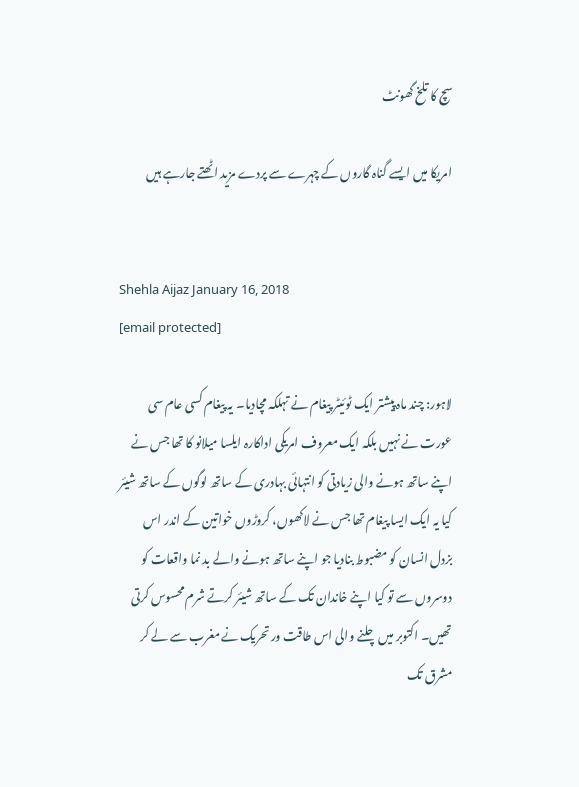سچ کا تلخ گھونٹ

امریکا میں ایسے گناہ گاروں کے چہرے سے پردے مزید اٹھتے جارہے ہیں


Shehla Aijaz January 16, 2018
[email protected]

لاہور: چند ماہ پیشتر ایک ٹوئیٹر پیغام نے تہلکہ مچادیا۔ یہ پیغام کسی عام سی عورت نے نہیں بلکہ ایک معروف امریکی اداکارہ ایلسا میلانو کا تھا جس نے اپنے ساتھ ہونے والی زیادتی کو انتہائی بہادری کے ساتھ لوگوں کے ساتھ شیئر کیا یہ ایک ایسا پیغام تھا جس نے لاکھوں، کروڑوں خواتین کے اندر اس بزدل انسان کو مضبوط بنادیا جو اپنے ساتھ ہونے والے بد نما واقعات کو دوسروں سے تو کیا اپنے خاندان تک کے ساتھ شیئر کرتے شرم محسوس کرتی تھیں۔ اکتوبر میں چلنے والی اس طاقت ور تحریک نے مغرب سے لے کر مشرق تک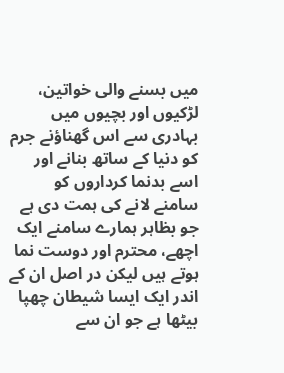میں بسنے والی خواتین، لڑکیوں اور بچیوں میں بہادری سے اس گھناؤنے جرم کو دنیا کے ساتھ بنانے اور اسے بدنما کرداروں کو سامنے لانے کی ہمت دی ہے جو بظاہر ہمارے سامنے ایک اچھے، محترم اور دوست نما ہوتے ہیں لیکن در اصل ان کے اندر ایک ایسا شیطان چھپا بیٹھا ہے جو ان سے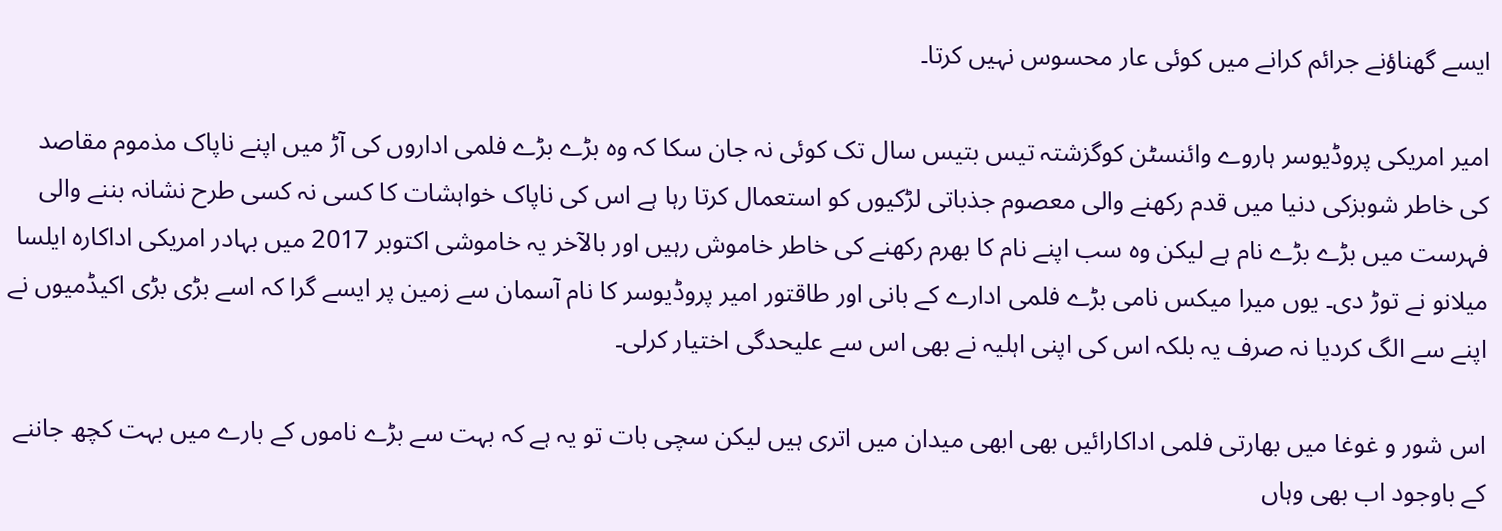ایسے گھناؤنے جرائم کرانے میں کوئی عار محسوس نہیں کرتا۔

امیر امریکی پروڈیوسر ہاروے وائنسٹن کوگزشتہ تیس بتیس سال تک کوئی نہ جان سکا کہ وہ بڑے بڑے فلمی اداروں کی آڑ میں اپنے ناپاک مذموم مقاصد کی خاطر شوبزکی دنیا میں قدم رکھنے والی معصوم جذباتی لڑکیوں کو استعمال کرتا رہا ہے اس کی ناپاک خواہشات کا کسی نہ کسی طرح نشانہ بننے والی فہرست میں بڑے بڑے نام ہے لیکن وہ سب اپنے نام کا بھرم رکھنے کی خاطر خاموش رہیں اور بالآخر یہ خاموشی اکتوبر 2017 میں بہادر امریکی اداکارہ ایلسا میلانو نے توڑ دی۔ یوں میرا میکس نامی بڑے فلمی ادارے کے بانی اور طاقتور امیر پروڈیوسر کا نام آسمان سے زمین پر ایسے گرا کہ اسے بڑی بڑی اکیڈمیوں نے اپنے سے الگ کردیا نہ صرف یہ بلکہ اس کی اپنی اہلیہ نے بھی اس سے علیحدگی اختیار کرلی۔

اس شور و غوغا میں بھارتی فلمی اداکارائیں بھی ابھی میدان میں اتری ہیں لیکن سچی بات تو یہ ہے کہ بہت سے بڑے ناموں کے بارے میں بہت کچھ جاننے کے باوجود اب بھی وہاں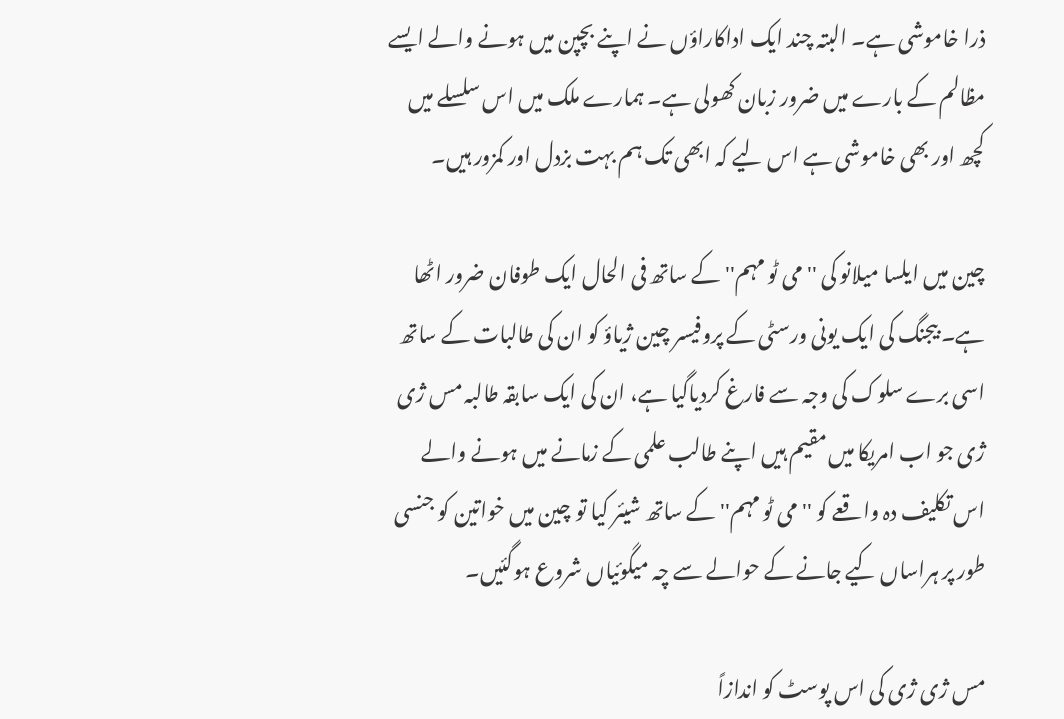ذرا خاموشی ہے۔ البتہ چند ایک اداکاراؤں نے اپنے بچپن میں ہونے والے ایسے مظالم کے بارے میں ضرور زبان کھولی ہے۔ ہمارے ملک میں اس سلسلے میں کچھ اور بھی خاموشی ہے اس لیے کہ ابھی تک ہم بہت بزدل اور کمزور ہیں۔

چین میں ایلسا میلانو کی ''می ٹو مہم'' کے ساتھ فی الحال ایک طوفان ضرور اٹھا ہے۔ بیجنگ کی ایک یونی ورسٹی کے پروفیسر چین ژیاؤ کو ان کی طالبات کے ساتھ اسی برے سلوک کی وجہ سے فارغ کردیاگیا ہے، ان کی ایک سابقہ طالبہ مس ژی ژی جو اب امریکا میں مقیم ہیں اپنے طالب علمی کے زمانے میں ہونے والے اس تکلیف دہ واقعے کو ''می ٹو مہم'' کے ساتھ شیئر کیا تو چین میں خواتین کو جنسی طور پر ہراساں کیے جانے کے حوالے سے چہ میگوئیاں شروع ہوگئیں۔

مس ژی ژی کی اس پوسٹ کو اندازاً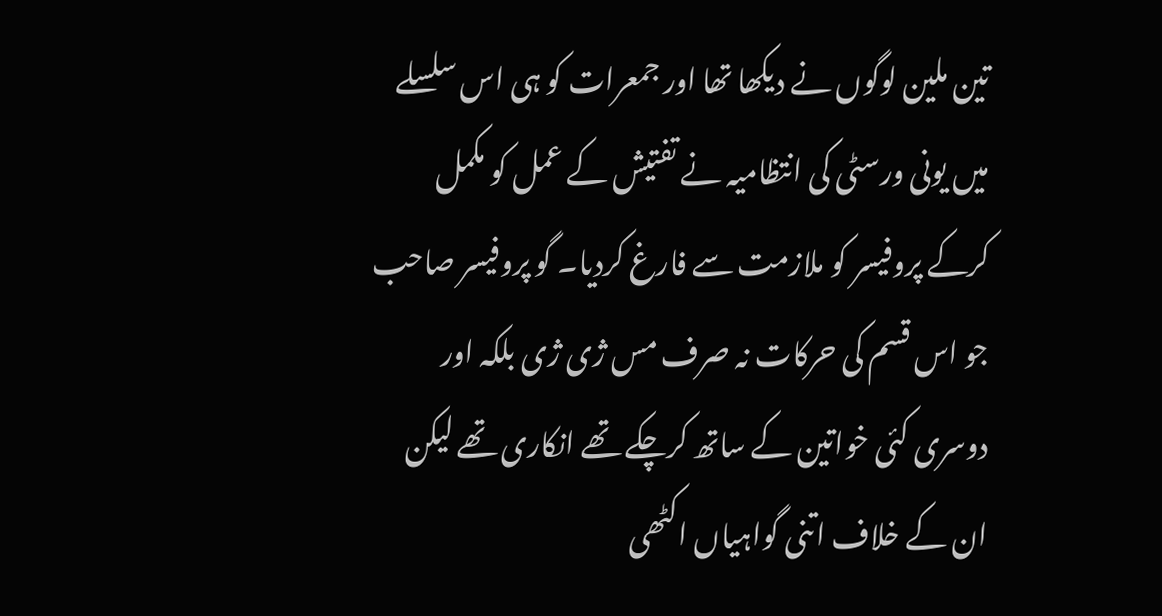تین ملین لوگوں نے دیکھا تھا اور جمعرات کو ہی اس سلسلے میں یونی ورسٹی کی انتظامیہ نے تفتیش کے عمل کو مکمل کرکے پروفیسر کو ملازمت سے فارغ کردیا۔ گو پروفیسر صاحب جو اس قسم کی حرکات نہ صرف مس ژی ژی بلکہ اور دوسری کئی خواتین کے ساتھ کرچکے تھے انکاری تھے لیکن ان کے خلاف اتنی گواہیاں اکٹھی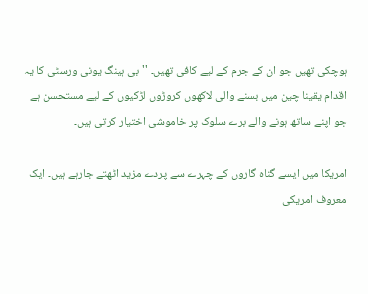ہوچکی تھیں جو ان کے جرم کے لیے کافی تھیں۔ ''بی ہینگ یونی ورسٹی کا یہ اقدام یقینا چین میں بسنے والی لاکھوں کروڑوں لڑکیوں کے لیے مستحسن ہے جو اپنے ساتھ ہونے والے برے سلوک پر خاموشی اختیار کرتی ہیں۔

امریکا میں ایسے گناہ گاروں کے چہرے سے پردے مزید اٹھتے جارہے ہیں۔ ایک معروف امریکی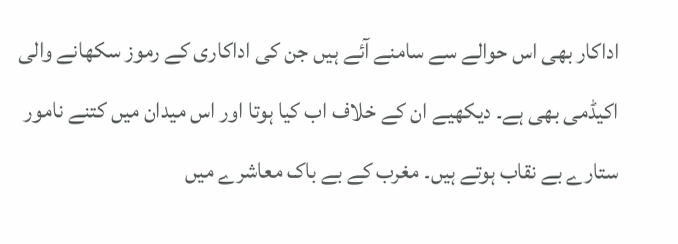اداکار بھی اس حوالے سے سامنے آئے ہیں جن کی اداکاری کے رموز سکھانے والی اکیڈمی بھی ہے۔ دیکھیے ان کے خلاف اب کیا ہوتا اور اس میدان میں کتنے نامور ستارے بے نقاب ہوتے ہیں۔ مغرب کے بے باک معاشرے میں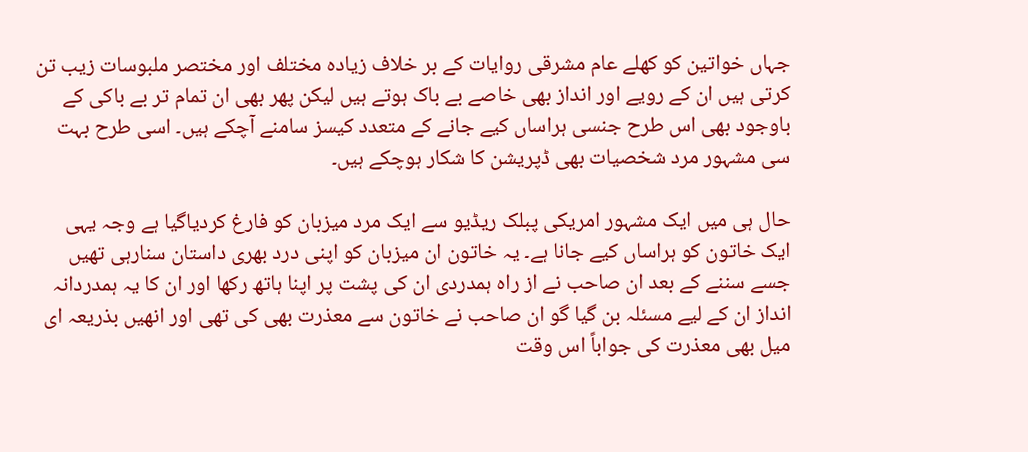جہاں خواتین کو کھلے عام مشرقی روایات کے بر خلاف زیادہ مختلف اور مختصر ملبوسات زیب تن کرتی ہیں ان کے رویے اور انداز بھی خاصے بے باک ہوتے ہیں لیکن پھر بھی ان تمام تر بے باکی کے باوجود بھی اس طرح جنسی ہراساں کیے جانے کے متعدد کیسز سامنے آچکے ہیں۔ اسی طرح بہت سی مشہور مرد شخصیات بھی ڈپریشن کا شکار ہوچکے ہیں۔

حال ہی میں ایک مشہور امریکی پبلک ریڈیو سے ایک مرد میزبان کو فارغ کردیاگیا ہے وجہ یہی ایک خاتون کو ہراساں کیے جانا ہے۔ یہ خاتون ان میزبان کو اپنی درد بھری داستان سنارہی تھیں جسے سننے کے بعد ان صاحب نے از راہ ہمدردی ان کی پشت پر اپنا ہاتھ رکھا اور ان کا یہ ہمدردانہ انداز ان کے لیے مسئلہ بن گیا گو ان صاحب نے خاتون سے معذرت بھی کی تھی اور انھیں بذریعہ ای میل بھی معذرت کی جواباً اس وقت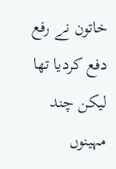خاتون نے رفع دفع کردیا تھا لیکن چند مہینوں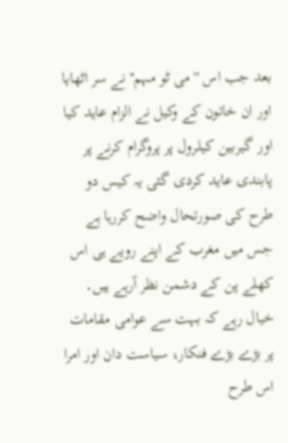بعد جب اس ''می ٹو مہم'' نے سر اٹھایا اور ان خاتون کے وکیل نے الزام عاید کیا اور گیربین کیلرول پر پروگرام کرنے پر پابندی عاید کردی گئی یہ کیس دو طرح کی صورتحال واضح کررہا ہے جس میں مغرب کے اپنے رویے ہی اس کھلے پن کے دشمن نظر آرہے ہیں۔ خیال رہے کہ بہت سے عوامی مقامات پر بڑے بڑے فنکار، سیاست دان اور امرا اس طرح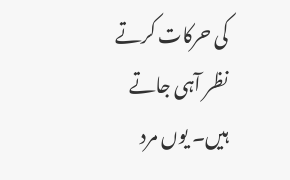کی حرکات کرتے نظر آہی جاتے ہیں۔ یوں مرد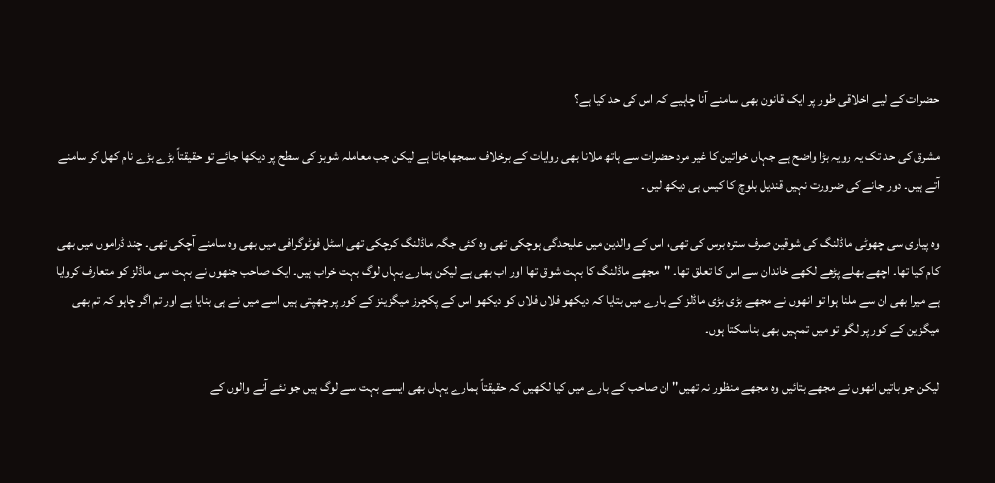حضرات کے لیے اخلاقی طور پر ایک قانون بھی سامنے آنا چاہیے کہ اس کی حد کیا ہے؟

مشرق کی حد تک یہ رویہ بڑا واضح ہے جہاں خواتین کا غیر مرد حضرات سے ہاتھ ملانا بھی روایات کے برخلاف سمجھاجاتا ہے لیکن جب معاملہ شوبز کی سطح پر دیکھا جائے تو حقیقتاً بڑے بڑے نام کھل کر سامنے آتے ہیں۔ دور جانے کی ضرورت نہیں قندیل بلوچ کا کیس ہی دیکھ لیں ۔

وہ پیاری سی چھوٹی ماڈلنگ کی شوقین صرف سترہ برس کی تھی، اس کے والدین میں علیحدگی ہوچکی تھی وہ کئی جگہ ماڈلنگ کرچکی تھی اسٹل فوٹوگرافی میں بھی وہ سامنے آچکی تھی۔ چند ڈراموں میں بھی کام کیا تھا۔ اچھے بھلے پڑھے لکھے خاندان سے اس کا تعلق تھا۔ ''مجھے ماڈلنگ کا بہت شوق تھا اور اب بھی ہے لیکن ہمارے یہاں لوگ بہت خراب ہیں۔ ایک صاحب جنھوں نے بہت سی ماڈلز کو متعارف کروایا ہے میرا بھی ان سے ملنا ہوا تو انھوں نے مجھے بڑی بڑی ماڈلز کے بارے میں بتایا کہ دیکھو فلاں فلاں کو دیکھو اس کے پکچرز میگزینز کے کور پر چھپتی ہیں اسے میں نے ہی بنایا ہے اور تم اگر چاہو کہ تم بھی میگزین کے کور پر لگو تو میں تمہیں بھی بناسکتا ہوں۔

لیکن جو باتیں انھوں نے مجھے بتائیں وہ مجھے منظور نہ تھیں'' ان صاحب کے بارے میں کیا لکھیں کہ حقیقتاً ہمارے یہاں بھی ایسے بہت سے لوگ ہیں جو نئے آنے والوں کے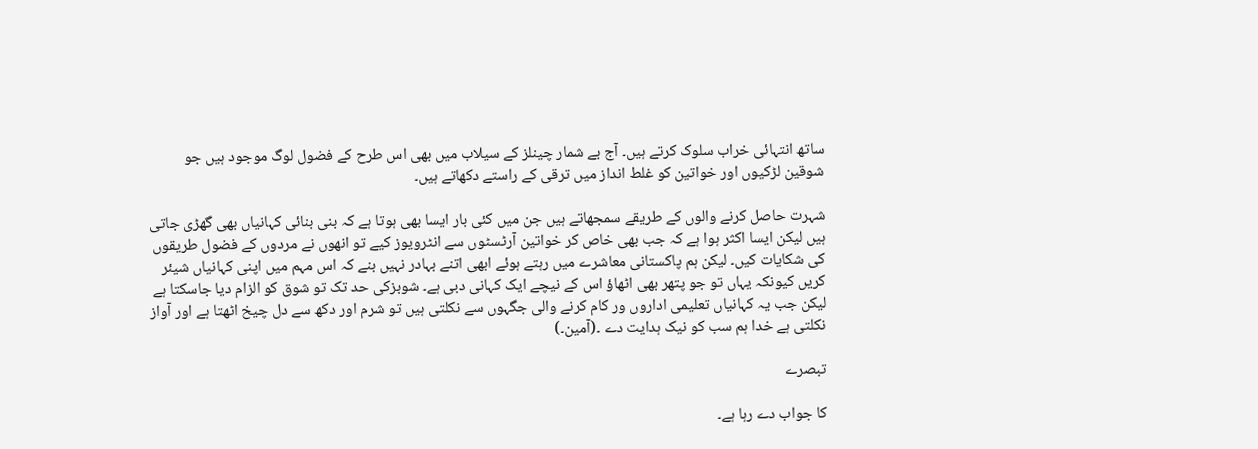ساتھ انتہائی خراب سلوک کرتے ہیں۔ آج بے شمار چینلز کے سیلاب میں بھی اس طرح کے فضول لوگ موجود ہیں جو شوقین لڑکیوں اور خواتین کو غلط انداز میں ترقی کے راستے دکھاتے ہیں۔

شہرت حاصل کرنے والوں کے طریقے سمجھاتے ہیں جن میں کئی بار ایسا بھی ہوتا ہے کہ بنی بنائی کہانیاں بھی گھڑی جاتی ہیں لیکن ایسا اکثر ہوا ہے کہ جب بھی خاص کر خواتین آرٹسٹوں سے انٹرویوز کیے تو انھوں نے مردوں کے فضول طریقوں کی شکایات کیں۔ لیکن ہم پاکستانی معاشرے میں رہتے ہوئے ابھی اتنے بہادر نہیں بنے کہ اس مہم میں اپنی کہانیاں شیئر کریں کیونکہ یہاں تو جو پتھر بھی اٹھاؤ اس کے نیچے ایک کہانی دبی ہے۔ شوبزکی حد تک تو شوق کو الزام دیا جاسکتا ہے لیکن جب یہ کہانیاں تعلیمی اداروں ور کام کرنے والی جگہوں سے نکلتی ہیں تو شرم اور دکھ سے دل چیخ اٹھتا ہے اور آواز نکلتی ہے خدا ہم سب کو نیک ہدایت دے ۔(آمین۔)

تبصرے

کا جواب دے رہا ہے۔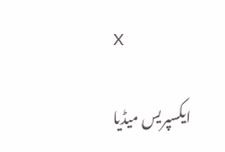X

ایکسپریس میڈیا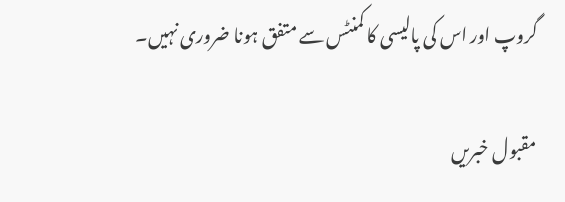گروپ اور اس کی پالیسی کا کمنٹس سے متفق ہونا ضروری نہیں۔

مقبول خبریں